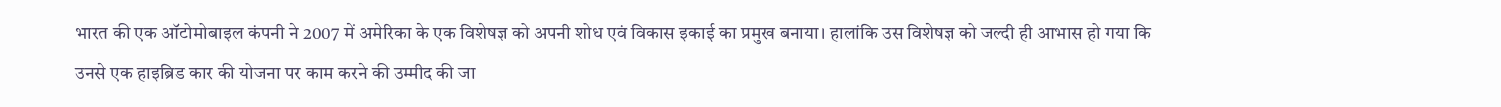भारत की एक ऑटोमोबाइल कंपनी ने 2007 में अमेरिका के एक विशेषज्ञ को अपनी शोध एवं विकास इकाई का प्रमुख बनाया। हालांकि उस विशेषज्ञ को जल्दी ही आभास हो गया कि उनसे एक हाइब्रिड कार की योजना पर काम करने की उम्मीद की जा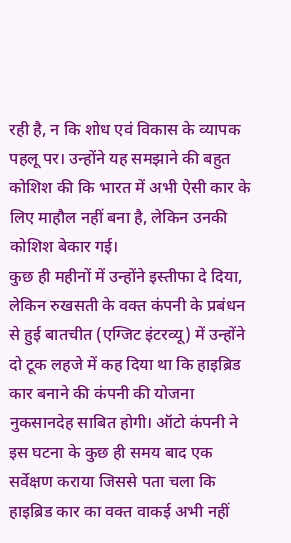रही है, न कि शोध एवं विकास के व्यापक पहलू पर। उन्होंने यह समझाने की बहुत कोशिश की कि भारत में अभी ऐसी कार के लिए माहौल नहीं बना है, लेकिन उनकी कोशिश बेकार गई।
कुछ ही महीनों में उन्होंने इस्तीफा दे दिया, लेकिन रुखसती के वक्त कंपनी के प्रबंधन से हुई बातचीत (एग्जिट इंटरव्यू) में उन्होंने दो टूक लहजे में कह दिया था कि हाइब्रिड कार बनाने की कंपनी की योजना नुकसानदेह साबित होगी। ऑटो कंपनी ने इस घटना के कुछ ही समय बाद एक सर्वेक्षण कराया जिससे पता चला कि हाइब्रिड कार का वक्त वाकई अभी नहीं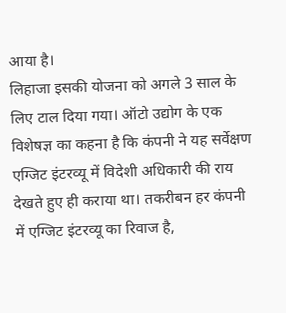आया है।
लिहाजा इसकी योजना को अगले 3 साल के लिए टाल दिया गया। ऑटो उद्योग के एक विशेषज्ञ का कहना है कि कंपनी ने यह सर्वेक्षण एग्जिट इंटरव्यू में विदेशी अधिकारी की राय देखते हुए ही कराया था। तकरीबन हर कंपनी में एग्जिट इंटरव्यू का रिवाज है,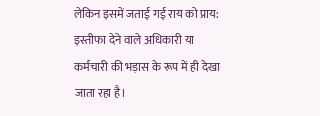लेकिन इसमें जताई गई राय को प्राय: इस्तीफा देने वाले अधिकारी या कर्मचारी की भड़ास के रूप में ही देखा जाता रहा है।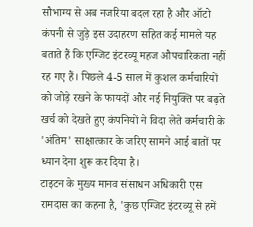सौभाग्य से अब नजरिया बदल रहा है और ऑटो कंपनी से जुड़े इस उदाहरण सहित कई मामले यह बताते हैं कि एग्जिट इंटरव्यू महज औपचारिकता नहीं रह गए हैं। पिछले 4-5 साल में कुशल कर्मचारियों को जोड़े रखने के फायदों और नई नियुक्ति पर बढ़ते खर्च को देखते हुए कंपनियों ने विदा लेते कर्मचारी के 'अंतिम' साक्षात्कार के जरिए सामने आई बातों पर ध्यान देना शुरू कर दिया है।
टाइटन के मुख्य मानव संसाधन अधिकारी एस रामदास का कहना है, 'कुछ एग्जिट इंटरव्यू से हमें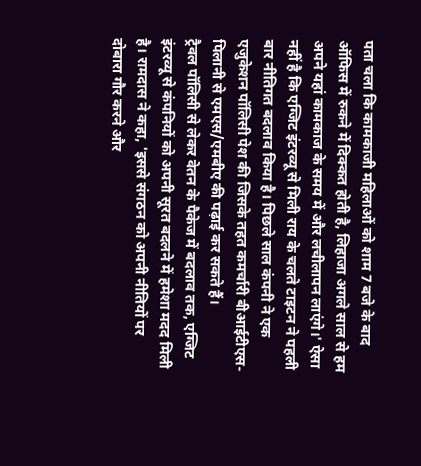पता चला कि कामकाजी महिलाओं को शाम 7 बजे के बाद ऑफिस में रुकने में दिक्कत होती है, लिहाजा अगले साल से हम अपने यहां कामकाज के समय में और लचीलापन लाएंगे।' ऐसा नहीं है कि एग्जिट इंटरव्यू से मिली राय के चलते टाइटन ने पहली बार नीतिगत बदलाव किया है। पिछले साल कंपनी ने एक एजुकेशन पॉलिसी पेश की जिसके तहत कमर्चारी बीआईटीएस-पिलानी से एमएस/एमबीए की पढ़ाई कर सकते हैं।
ट्रैवल पॉलिसी से लेकर वेतन के पैकेज में बदलाव तक, एग्जिट इंटरव्यू से कंपनियों को अपनी सूरत बदलने में हमेशा मदद मिली है। रामदास ने कहा, 'इससे संगठन को अपनी नीतियों पर दोबारा गौर करने और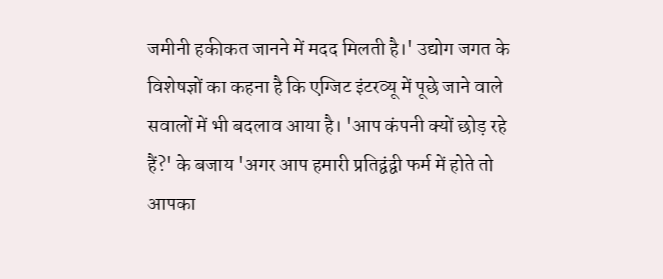जमीनी हकीकत जानने में मदद मिलती है।' उद्योग जगत के विशेषज्ञों का कहना है कि एग्जिट इंटरव्यू में पूछे जाने वाले सवालों में भी बदलाव आया है। 'आप कंपनी क्यों छोड़ रहे हैं?' के बजाय 'अगर आप हमारी प्रतिद्वंद्वी फर्म में होते तो आपका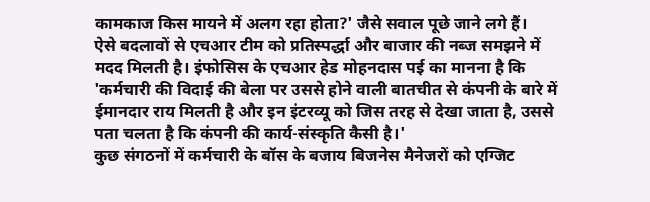कामकाज किस मायने में अलग रहा होता?' जैसे सवाल पूछे जाने लगे हैं।
ऐसे बदलावों से एचआर टीम को प्रतिस्पर्द्धा और बाजार की नब्ज समझने में मदद मिलती है। इंफोसिस के एचआर हेड मोहनदास पई का मानना है कि 'कर्मचारी की विदाई की बेला पर उससे होने वाली बातचीत से कंपनी के बारे में ईमानदार राय मिलती है और इन इंटरव्यू को जिस तरह से देखा जाता है, उससे पता चलता है कि कंपनी की कार्य-संस्कृति कैसी है।'
कुछ संगठनों में कर्मचारी के बॉस के बजाय बिजनेस मैनेजरों को एग्जिट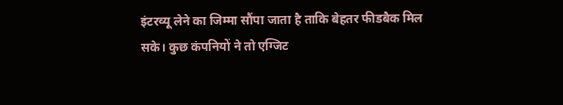इंटरव्यू लेने का जिम्मा सौंपा जाता है ताकि बेहतर फीडबैक मिल सके। कुछ कंपनियों ने तो एग्जिट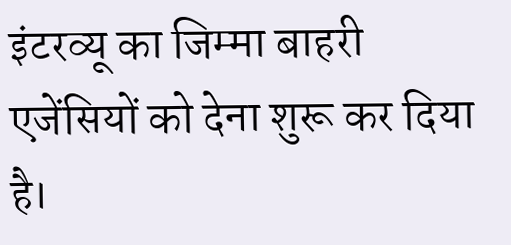इंटरव्यू का जिम्मा बाहरी एजेंसियों को देना शुरू कर दिया है।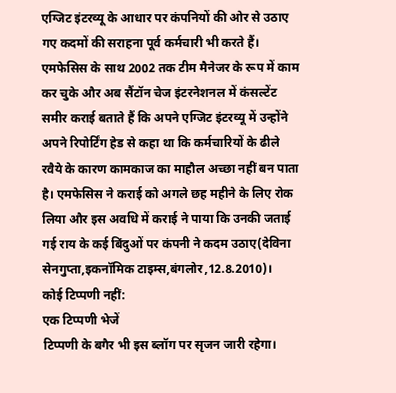एग्जिट इंटरव्यू के आधार पर कंपनियों की ओर से उठाए गए कदमों की सराहना पूर्व कर्मचारी भी करते हैं।
एमफेसिस के साथ 2002 तक टीम मैनेजर के रूप में काम कर चुके और अब सैंटॉन चेज इंटरनेशनल में कंसल्टेंट समीर कराई बताते हैं कि अपने एग्जिट इंटरव्यू में उन्होंने अपने रिपोर्टिंग हेड से कहा था कि कर्मचारियों के ढीले रवैये के कारण कामकाज का माहौल अच्छा नहीं बन पाता है। एमफेसिस ने कराई को अगले छह महीने के लिए रोक लिया और इस अवधि में कराई ने पाया कि उनकी जताई गई राय के कई बिंदुओं पर कंपनी ने कदम उठाए(देविना सेनगुप्ता,इकनॉमिक टाइम्स,बंगलोर,12.8.2010)।
कोई टिप्पणी नहीं:
एक टिप्पणी भेजें
टिप्पणी के बगैर भी इस ब्लॉग पर सृजन जारी रहेगा।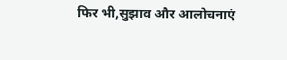फिर भी,सुझाव और आलोचनाएं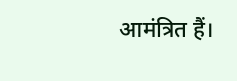आमंत्रित हैं।